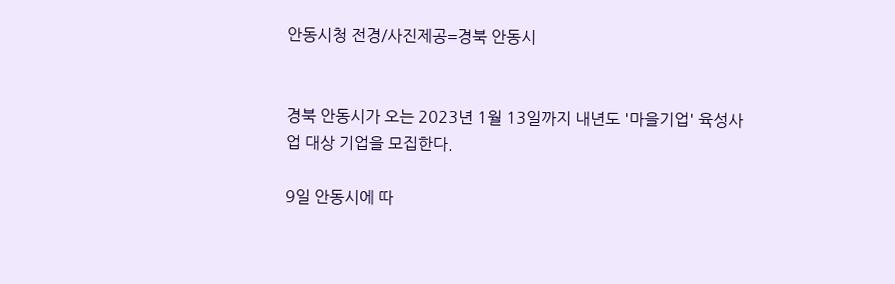안동시청 전경/사진제공=경북 안동시


경북 안동시가 오는 2023년 1월 13일까지 내년도 '마을기업' 육성사업 대상 기업을 모집한다.

9일 안동시에 따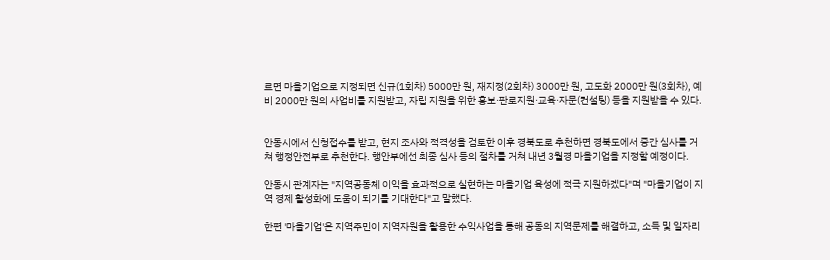르면 마을기업으로 지정되면 신규(1회차) 5000만 원, 재지정(2회차) 3000만 원, 고도화 2000만 원(3회차), 예비 2000만 원의 사업비를 지원받고, 자립 지원을 위한 홍보·판로지원·교육·자문(컨설팅) 등을 지원받을 수 있다.


안동시에서 신청접수를 받고, 현지 조사와 적격성을 검토한 이후 경북도로 추천하면 경북도에서 중간 심사를 거쳐 행정안전부로 추천한다. 행안부에선 최종 심사 등의 절차를 거쳐 내년 3월경 마을기업을 지정할 예정이다.

안동시 관계자는 "지역공동체 이익을 효과적으로 실현하는 마을기업 육성에 적극 지원하겠다"며 "마을기업이 지역 경제 활성화에 도움이 되기를 기대한다"고 말했다.

한편 '마을기업'은 지역주민이 지역자원을 활용한 수익사업을 통해 공동의 지역문제를 해결하고, 소득 및 일자리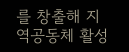를 창출해 지역공동체 활성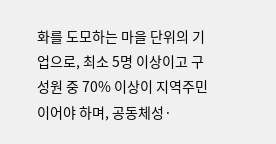화를 도모하는 마을 단위의 기업으로, 최소 5명 이상이고 구성원 중 70% 이상이 지역주민이어야 하며, 공동체성·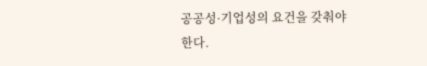공공성·기업성의 요건을 갖춰야 한다.